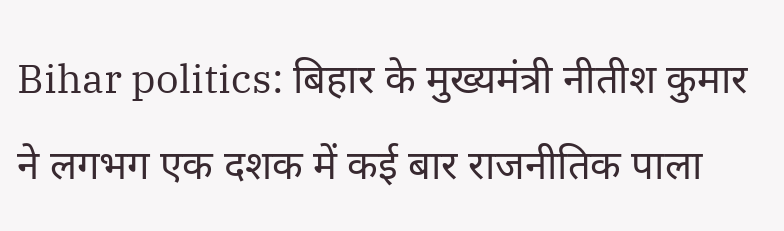Bihar politics: बिहार के मुख्यमंत्री नीतीश कुमार ने लगभग एक दशक में कई बार राजनीतिक पाला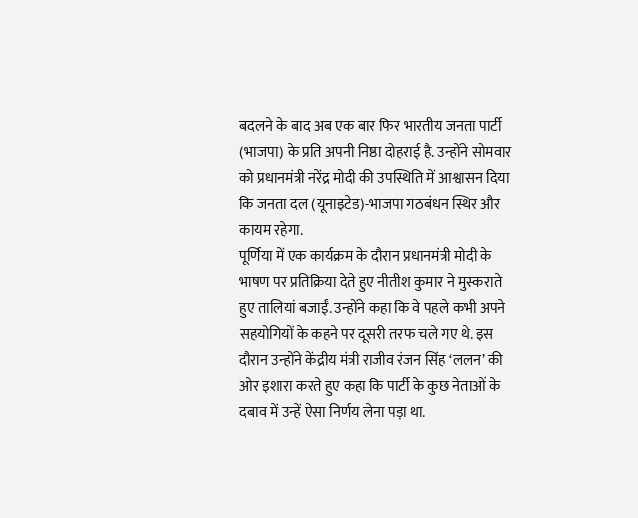बदलने के बाद अब एक बार फिर भारतीय जनता पार्टी (भाजपा) के प्रति अपनी निष्ठा दोहराई है. उन्होंने सोमवार को प्रधानमंत्री नरेंद्र मोदी की उपस्थिति में आश्वासन दिया कि जनता दल (यूनाइटेड)-भाजपा गठबंधन स्थिर और कायम रहेगा.
पूर्णिया में एक कार्यक्रम के दौरान प्रधानमंत्री मोदी के भाषण पर प्रतिक्रिया देते हुए नीतीश कुमार ने मुस्कराते हुए तालियां बजाईं. उन्होंने कहा कि वे पहले कभी अपने सहयोगियों के कहने पर दूसरी तरफ चले गए थे. इस दौरान उन्होंने केंद्रीय मंत्री राजीव रंजन सिंह ‘ललन’ की ओर इशारा करते हुए कहा कि पार्टी के कुछ नेताओं के दबाव में उन्हें ऐसा निर्णय लेना पड़ा था.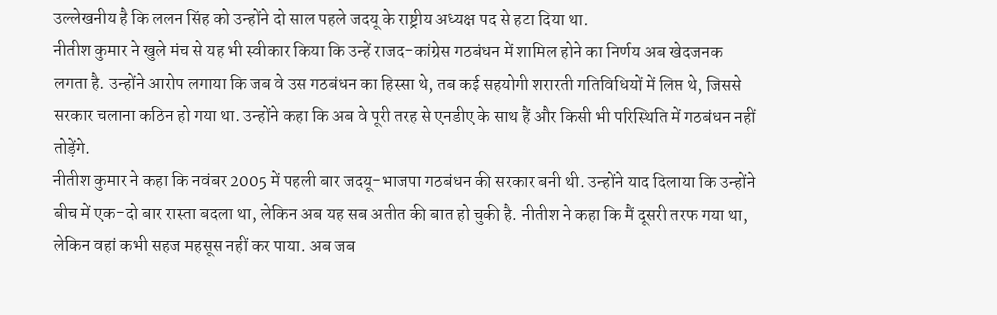उल्लेखनीय है कि ललन सिंह को उन्होंने दो साल पहले जदयू के राष्ट्रीय अध्यक्ष पद से हटा दिया था.
नीतीश कुमार ने खुले मंच से यह भी स्वीकार किया कि उन्हें राजद-कांग्रेस गठबंधन में शामिल होने का निर्णय अब खेदजनक लगता है. उन्होंने आरोप लगाया कि जब वे उस गठबंधन का हिस्सा थे, तब कई सहयोगी शरारती गतिविधियों में लिप्त थे, जिससे सरकार चलाना कठिन हो गया था. उन्होंने कहा कि अब वे पूरी तरह से एनडीए के साथ हैं और किसी भी परिस्थिति में गठबंधन नहीं तोड़ेंगे.
नीतीश कुमार ने कहा कि नवंबर 2005 में पहली बार जदयू-भाजपा गठबंधन की सरकार बनी थी. उन्होंने याद दिलाया कि उन्होंने बीच में एक-दो बार रास्ता बदला था, लेकिन अब यह सब अतीत की बात हो चुकी है. नीतीश ने कहा कि मैं दूसरी तरफ गया था, लेकिन वहां कभी सहज महसूस नहीं कर पाया. अब जब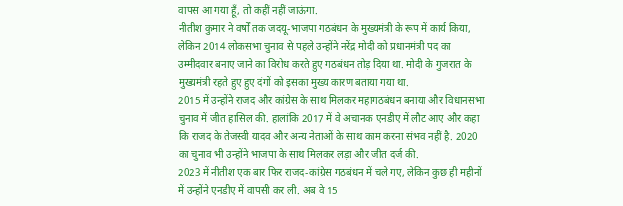वापस आ गया हूँ, तो कहीं नहीं जाऊंगा.
नीतीश कुमार ने वर्षों तक जदयू-भाजपा गठबंधन के मुख्यमंत्री के रूप में कार्य किया, लेकिन 2014 लोकसभा चुनाव से पहले उन्होंने नरेंद्र मोदी को प्रधानमंत्री पद का उम्मीदवार बनाए जाने का विरोध करते हुए गठबंधन तोड़ दिया था. मोदी के गुजरात के मुख्यमंत्री रहते हुए हुए दंगों को इसका मुख्य कारण बताया गया था.
2015 में उन्होंने राजद और कांग्रेस के साथ मिलकर महागठबंधन बनाया और विधानसभा चुनाव में जीत हासिल की. हालांकि 2017 में वे अचानक एनडीए में लौट आए और कहा कि राजद के तेजस्वी यादव और अन्य नेताओं के साथ काम करना संभव नहीं है. 2020 का चुनाव भी उन्होंने भाजपा के साथ मिलकर लड़ा और जीत दर्ज की.
2023 में नीतीश एक बार फिर राजद-कांग्रेस गठबंधन में चले गए, लेकिन कुछ ही महीनों में उन्होंने एनडीए में वापसी कर ली. अब वे 15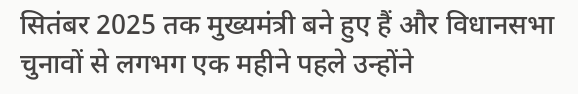सितंबर 2025 तक मुख्यमंत्री बने हुए हैं और विधानसभा चुनावों से लगभग एक महीने पहले उन्होंने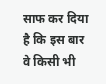साफ कर दिया है कि इस बार वे किसी भी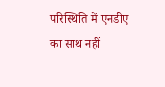परिस्थिति में एनडीए का साथ नहीं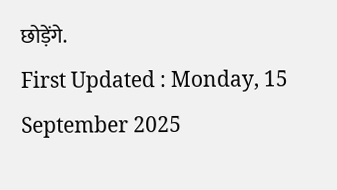छोड़ेंगे.
First Updated : Monday, 15 September 2025